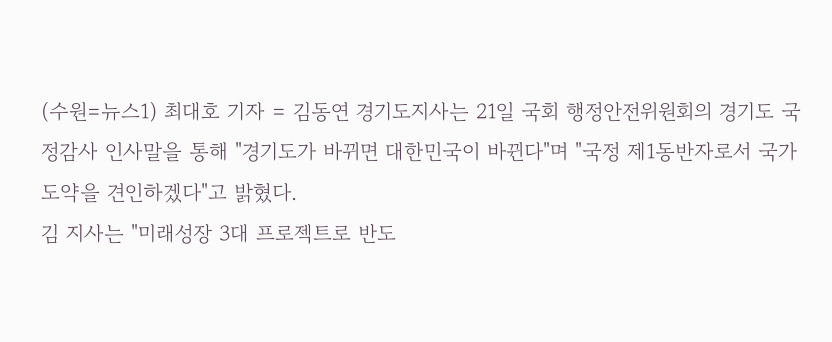(수원=뉴스1) 최대호 기자 = 김동연 경기도지사는 21일 국회 행정안전위원회의 경기도 국정감사 인사말을 통해 "경기도가 바뀌면 대한민국이 바뀐다"며 "국정 제1동반자로서 국가 도약을 견인하겠다"고 밝혔다.
김 지사는 "미래성장 3대 프로젝트로 반도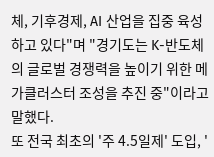체, 기후경제, AI 산업을 집중 육성하고 있다"며 "경기도는 K-반도체의 글로벌 경쟁력을 높이기 위한 메가클러스터 조성을 추진 중"이라고 말했다.
또 전국 최초의 '주 4.5일제' 도입, '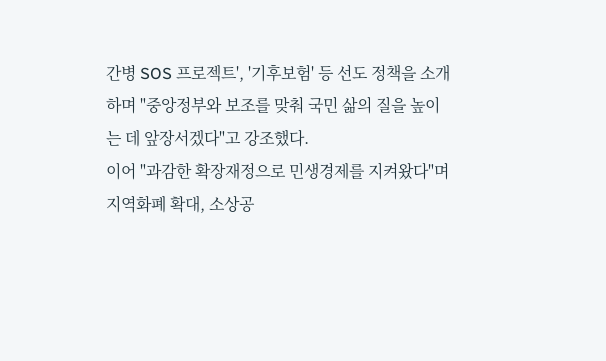간병 SOS 프로젝트', '기후보험' 등 선도 정책을 소개하며 "중앙정부와 보조를 맞춰 국민 삶의 질을 높이는 데 앞장서겠다"고 강조했다.
이어 "과감한 확장재정으로 민생경제를 지켜왔다"며 지역화폐 확대, 소상공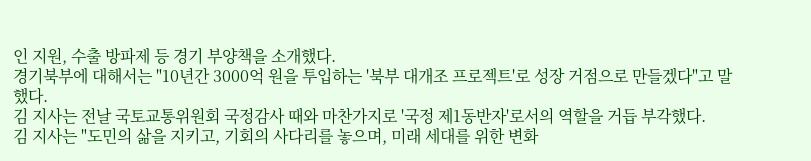인 지원, 수출 방파제 등 경기 부양책을 소개했다.
경기북부에 대해서는 "10년간 3000억 원을 투입하는 '북부 대개조 프로젝트'로 성장 거점으로 만들겠다"고 말했다.
김 지사는 전날 국토교통위원회 국정감사 때와 마찬가지로 '국정 제1동반자'로서의 역할을 거듭 부각했다.
김 지사는 "도민의 삶을 지키고, 기회의 사다리를 놓으며, 미래 세대를 위한 변화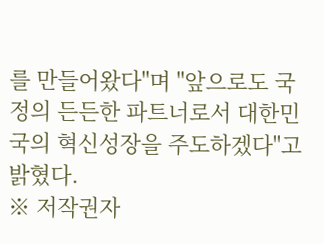를 만들어왔다"며 "앞으로도 국정의 든든한 파트너로서 대한민국의 혁신성장을 주도하겠다"고 밝혔다.
※ 저작권자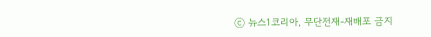ⓒ 뉴스1코리아, 무단전재-재배포 금지